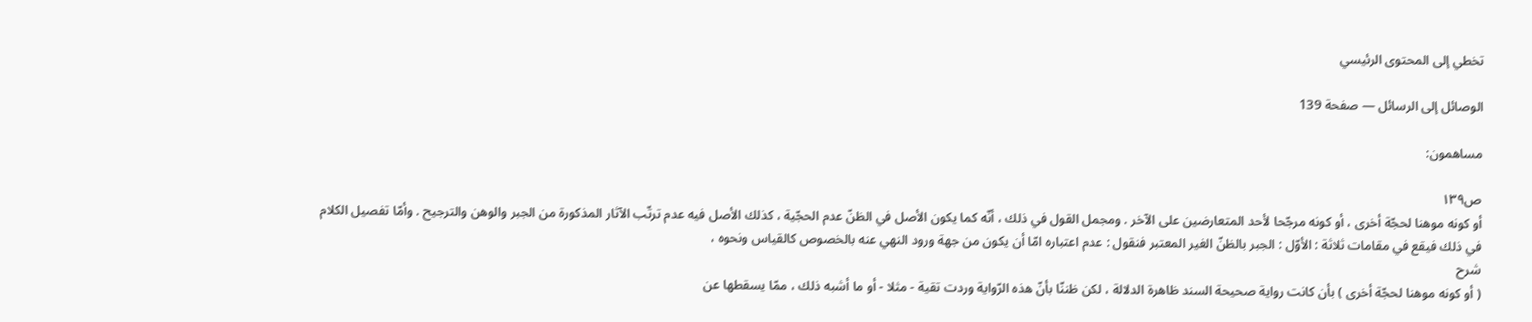تخطي إلى المحتوى الرئيسي

الوصائل إلى الرسائل — صفحة 139

مساهمون:

ص١٣٩
أو كونه موهنا لحجّة أخرى ، أو كونه مرجّحا لأحد المتعارضين على الآخر . ومجمل القول في ذلك ، أنّه كما يكون الأصل في الظنّ عدم الحجّية ، كذلك الأصل فيه عدم ترتّب الآثار المذكورة من الجبر والوهن والترجيح . وأمّا تفصيل الكلام في ذلك فيقع في مقامات ثلاثة : الأوّل : الجبر بالظنّ الغير المعتبر فنقول : عدم اعتباره امّا أن يكون من جهة ورود النهي عنه بالخصوص كالقياس ونحوه ،
شرح
( أو كونه موهنا لحجّة أخرى ) بأن كانت رواية صحيحة السند ظاهرة الدلالة ، لكن ظننّا بأنّ هذه الرّواية وردت تقية - مثلا - أو ما أشبه ذلك ، ممّا يسقطها عن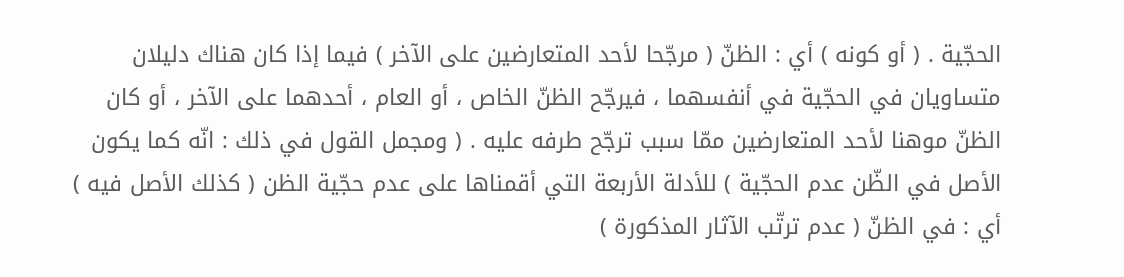الحجّية . ( أو كونه ) أي : الظنّ ( مرجّحا لأحد المتعارضين على الآخر ) فيما إذا كان هناك دليلان متساويان في الحجّية في أنفسهما ، فيرجّح الظنّ الخاص ، أو العام ، أحدهما على الآخر ، أو كان الظنّ موهنا لأحد المتعارضين ممّا سبب ترجّح طرفه عليه . ( ومجمل القول في ذلك : انّه كما يكون الأصل في الظّن عدم الحجّية ) للأدلة الأربعة التي أقمناها على عدم حجّية الظن ( كذلك الأصل فيه ) أي : في الظنّ ( عدم ترتّب الآثار المذكورة )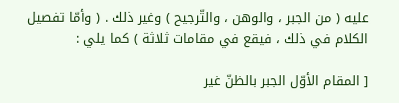عليه ( من الجبر ، والوهن ، والتّرجيح ) وغير ذلك . ( وأمّا تفصيل الكلام في ذلك ، فيقع في مقامات ثلاثة ) كما يلي :

[ المقام الأوّل الجبر بالظنّ غير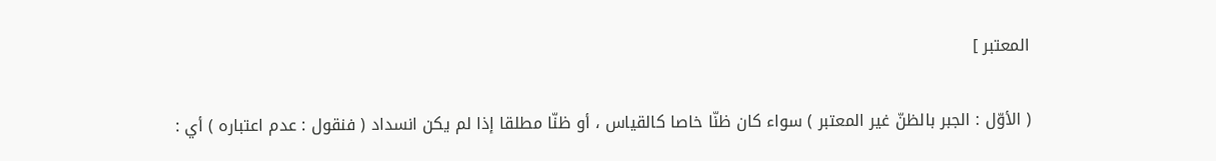المعتبر ]

( الأوّل : الجبر بالظنّ غير المعتبر ) سواء كان ظنّا خاصا كالقياس ، أو ظنّا مطلقا إذا لم يكن انسداد ( فنقول : عدم اعتباره ) أي :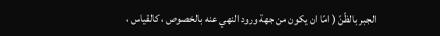الجبر بالظّنّ ( امّا ان يكون من جهة ورود النهي عنه بالخصوص ، كالقياس ،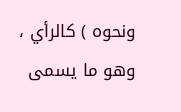ونحوه ) كالرأي ، وهو ما يسمى